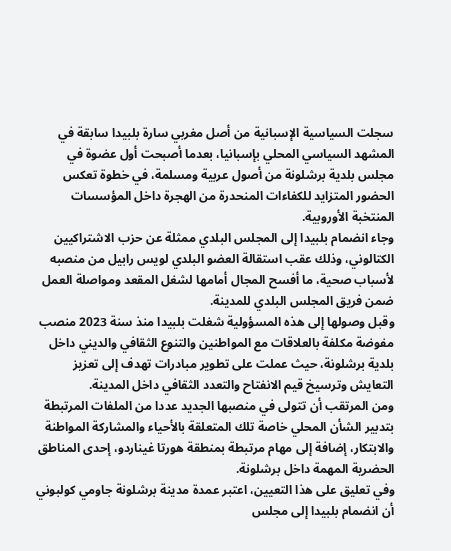سجلت السياسية الإسبانية من أصل مغربي سارة بلبيدا سابقة في المشهد السياسي المحلي بإسبانيا، بعدما أصبحت أول عضوة في مجلس بلدية برشلونة من أصول عربية ومسلمة، في خطوة تعكس الحضور المتزايد للكفاءات المنحدرة من الهجرة داخل المؤسسات المنتخبة الأوروبية.
وجاء انضمام بلبيدا إلى المجلس البلدي ممثلة عن حزب الاشتراكيين الكتالوني، وذلك عقب استقالة العضو البلدي لويس رابيل من منصبه لأسباب صحية، ما أفسح المجال أمامها لشغل المقعد ومواصلة العمل ضمن فريق المجلس البلدي للمدينة.
وقبل وصولها إلى هذه المسؤولية شغلت بلبيدا منذ سنة 2023 منصب مفوضة مكلفة بالعلاقات مع المواطنين والتنوع الثقافي والديني داخل بلدية برشلونة، حيث عملت على تطوير مبادرات تهدف إلى تعزيز التعايش وترسيخ قيم الانفتاح والتعدد الثقافي داخل المدينة.
ومن المرتقب أن تتولى في منصبها الجديد عددا من الملفات المرتبطة بتدبير الشأن المحلي خاصة تلك المتعلقة بالأحياء والمشاركة المواطنة والابتكار، إضافة إلى مهام مرتبطة بمنطقة هورتا غيناردو، إحدى المناطق الحضرية المهمة داخل برشلونة.
وفي تعليق على هذا التعيين، اعتبر عمدة مدينة برشلونة جاومي كولبوني أن انضمام بلبيدا إلى مجلس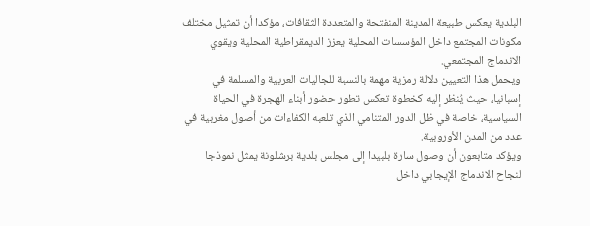البلدية يعكس طبيعة المدينة المنفتحة والمتعددة الثقافات، مؤكدا أن تمثيل مختلف مكونات المجتمع داخل المؤسسات المحلية يعزز الديمقراطية المحلية ويقوي الاندماج المجتمعي.
ويحمل هذا التعيين دلالة رمزية مهمة بالنسبة للجاليات العربية والمسلمة في إسبانيا، حيث يُنظر إليه كخطوة تعكس تطور حضور أبناء الهجرة في الحياة السياسية، خاصة في ظل الدور المتنامي الذي تلعبه الكفاءات من أصول مغربية في عدد من المدن الأوروبية.
ويؤكد متابعون أن وصول سارة بلبيدا إلى مجلس بلدية برشلونة يمثل نموذجا لنجاح الاندماج الإيجابي داخل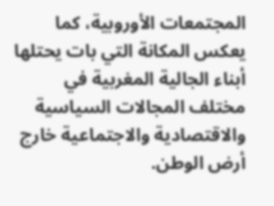المجتمعات الأوروبية، كما يعكس المكانة التي بات يحتلها أبناء الجالية المغربية في مختلف المجالات السياسية والاقتصادية والاجتماعية خارج أرض الوطن.